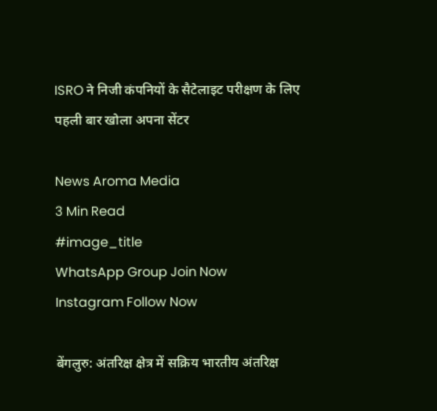ISRO ने निजी कंपनियों के सैटेलाइट परीक्षण के लिए पहली बार खोला अपना सेंटर

News Aroma Media
3 Min Read
#image_title
WhatsApp Group Join Now
Instagram Follow Now

बेंगलुरु: अंतरिक्ष क्षेत्र में सक्रिय भारतीय अंतरिक्ष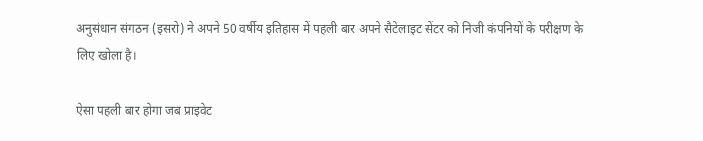अनुसंधान संगठन (इसरो) ने अपने 50 वर्षीय इतिहास में पहली बार अपने सैटेलाइट सेंटर को निजी कंपनियों के परीक्षण के लिए खोला है।

ऐसा पहली बार होगा जब प्राइवेट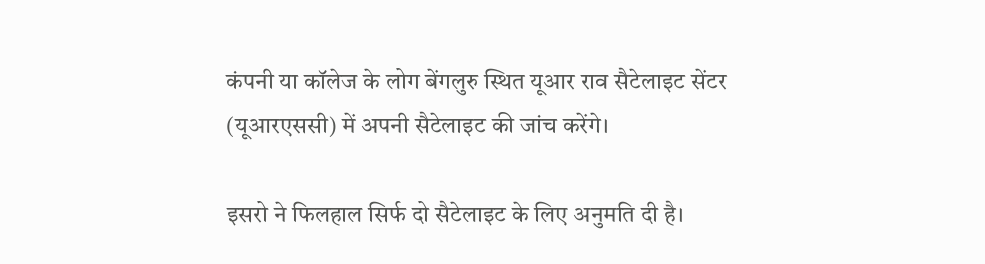कंपनी या कॉलेज के लोग बेंगलुरु स्थित यूआर राव सैटेलाइट सेंटर (यूआरएससी) में अपनी सैटेलाइट की जांच करेंगे।

इसरो ने फिलहाल सिर्फ दो सैटेलाइट के लिए अनुमति दी है।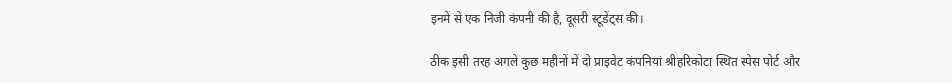इनमें से एक निजी कंपनी की है, दूसरी स्टूडेंट्स की।

ठीक इसी तरह अगले कुछ महीनों में दो प्राइवेट कंपनियां श्रीहरिकोटा स्थित स्पेस पोर्ट और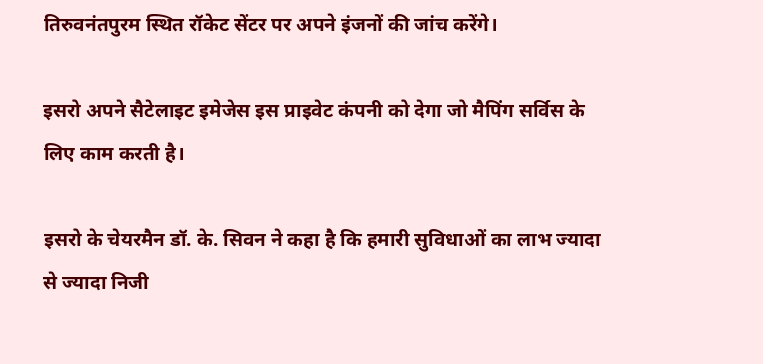तिरुवनंतपुरम स्थित रॉकेट सेंटर पर अपने इंजनों की जांच करेंगे।

इसरो अपने सैटेलाइट इमेजेस इस प्राइवेट कंपनी को देगा जो मैपिंग सर्विस के लिए काम करती है।

इसरो के चेयरमैन डॉ. के. सिवन ने कहा है कि हमारी सुविधाओं का लाभ ज्यादा से ज्यादा निजी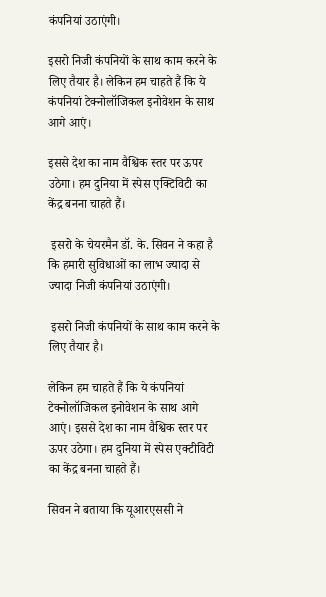कंपनियां उठाएंगी।

इसरो निजी कंपनियों के साथ काम करने के लिए तैयार है। लेकिन हम चाहते हैं कि ये कंपनियां टेक्नोलॉजिकल इनोवेशन के साथ आगे आएं।

इससे देश का नाम वैश्विक स्तर पर ऊपर उठेगा। हम दुनिया में स्पेस एक्टिविटी का केंद्र बनना चाहते हैं।

 इसरो के चेयरमैन डॉ. के. सिवन ने कहा है कि हमारी सुविधाओं का लाभ ज्यादा से ज्यादा निजी कंपनियां उठाएंगी।

 इसरो निजी कंपनियों के साथ काम करने के लिए तैयार है।

लेकिन हम चाहते हैं कि ये कंपनियां टेक्नोलॉजिकल इनोवेशन के साथ आगे आएं। इससे देश का नाम वैश्विक स्तर पर ऊपर उठेगा। हम दुनिया में स्पेस एक्टीविटी का केंद्र बनना चाहते हैं।

सिवन ने बताया कि यूआरएससी ने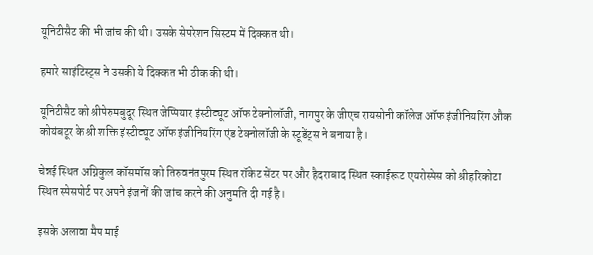यूनिटीसैट की भी जांच की थी। उसके सेपरेशन सिस्टम में दिक्कत थी।

हमारे साइंटिस्ट्स ने उसकी ये दिक्कत भी ठीक की थी।

यूनिटीसैट को श्रीपेरुमबुदूर स्थित जेप्पियार इंस्टीट्यूट ऑफ टेक्नोलॉजी, नागपुर के जीएच रायसोनी कॉलेज ऑफ इंजीनियरिंग औक कोयंबटूर के श्री शक्ति इंस्टीट्यूट ऑफ इंजीनियरिंग एंड टेक्नोलॉजी के स्टूडेंट्स ने बनाया है।

चेन्नई स्थित अग्निकुल कॉसमॉस को तिरुवनंतपुरम स्थित रॉकेट सेंटर पर और हैदराबाद स्थित स्काईरूट एयरोस्पेस को श्रीहरिकोटा स्थित स्पेसपोर्ट पर अपने इंजनों की जांच करने की अनुमति दी गई है।

इसके अलावा मैप माई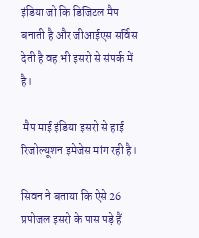इंडिया जो कि डिजिटल मैप बनाती है और जीआईएस सर्विस देती है वह भी इसरो से संपर्क में है।

 मैप माई इंडिया इसरो से हाई रिजोल्यूशन इमेजेस मांग रही है।

सिवन ने बताया कि ऐसे 26 प्रपोजल इसरो के पास पड़े हैं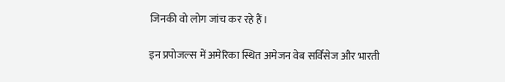जिनकी वो लोग जांच कर रहे हैं।

इन प्रपोजल्स में अमेरिका स्थित अमेजन वेब सर्विसेज और भारती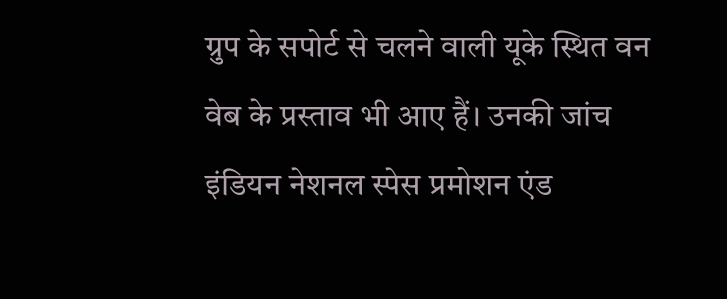ग्रुप के सपोर्ट से चलने वाली यूके स्थित वन वेब के प्रस्ताव भी आए हैं। उनकी जांच इंडियन नेशनल स्पेस प्रमोशन एंड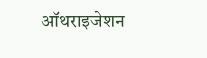ऑथराइजेशन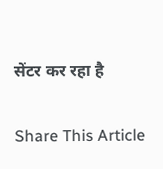सेंटर कर रहा है

Share This Article